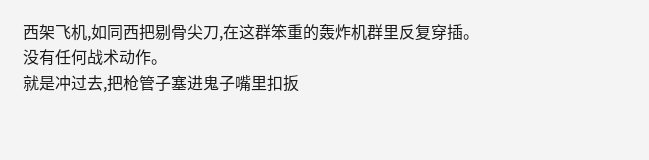西架飞机,如同西把剔骨尖刀,在这群笨重的轰炸机群里反复穿插。
没有任何战术动作。
就是冲过去,把枪管子塞进鬼子嘴里扣扳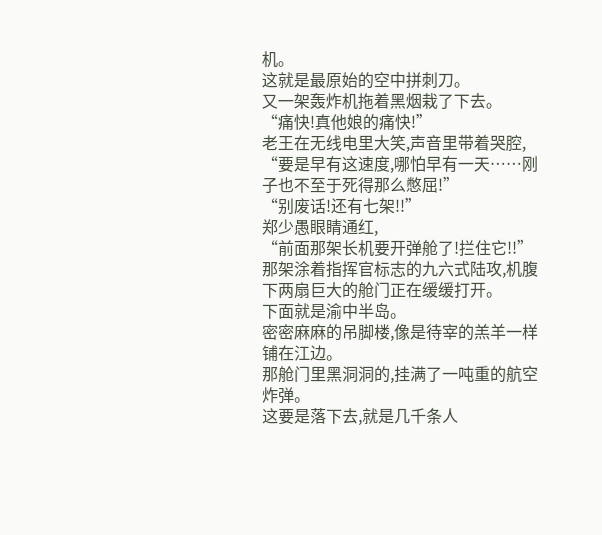机。
这就是最原始的空中拼刺刀。
又一架轰炸机拖着黑烟栽了下去。
“痛快!真他娘的痛快!”
老王在无线电里大笑,声音里带着哭腔,
“要是早有这速度,哪怕早有一天……刚子也不至于死得那么憋屈!”
“别废话!还有七架!!”
郑少愚眼睛通红,
“前面那架长机要开弹舱了!拦住它!!”
那架涂着指挥官标志的九六式陆攻,机腹下两扇巨大的舱门正在缓缓打开。
下面就是渝中半岛。
密密麻麻的吊脚楼,像是待宰的羔羊一样铺在江边。
那舱门里黑洞洞的,挂满了一吨重的航空炸弹。
这要是落下去,就是几千条人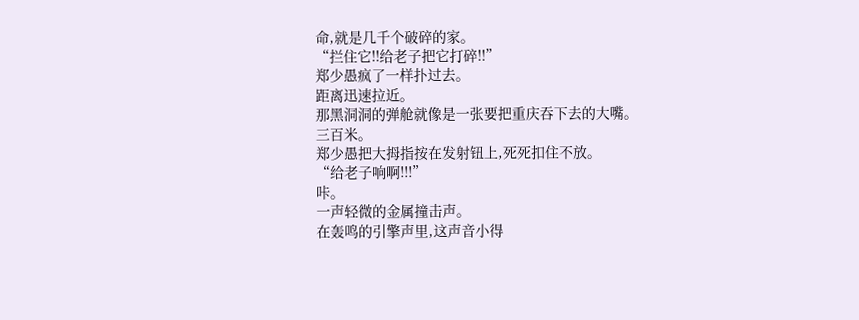命,就是几千个破碎的家。
“拦住它!!给老子把它打碎!!”
郑少愚疯了一样扑过去。
距离迅速拉近。
那黑洞洞的弹舱就像是一张要把重庆吞下去的大嘴。
三百米。
郑少愚把大拇指按在发射钮上,死死扣住不放。
“给老子响啊!!!”
咔。
一声轻微的金属撞击声。
在轰鸣的引擎声里,这声音小得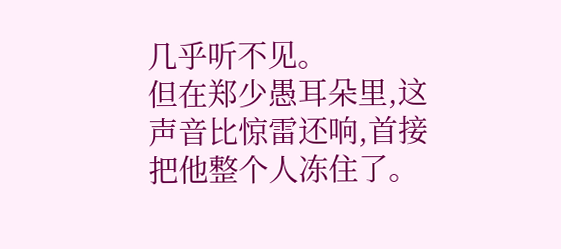几乎听不见。
但在郑少愚耳朵里,这声音比惊雷还响,首接把他整个人冻住了。